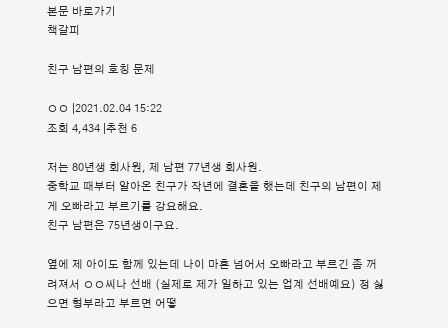본문 바로가기
책갈피

친구 남편의 호칭 문제

ㅇㅇ |2021.02.04 15:22
조회 4,434 |추천 6

저는 80년생 회사원, 제 남편 77년생 회사원.
중학교 때부터 알아온 친구가 작년에 결혼을 했는데 친구의 남편이 제게 오빠라고 부르기를 강요해요.
친구 남편은 75년생이구요.

옆에 제 아이도 함께 있는데 나이 마흔 넘어서 오빠라고 부르긴 좀 꺼려져서 ㅇㅇ씨나 선배 (실제로 제가 일하고 있는 업계 선배예요) 정 싫으면 형부라고 부르면 어떻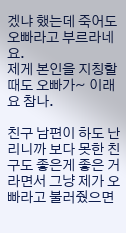겠냐 했는데 죽어도 오빠라고 부르라네요.
제게 본인을 지칭할 때도 오빠가~ 이래요 참나.

친구 남편이 하도 난리니까 보다 못한 친구도 좋은게 좋은 거라면서 그냥 제가 오빠라고 불러줬으면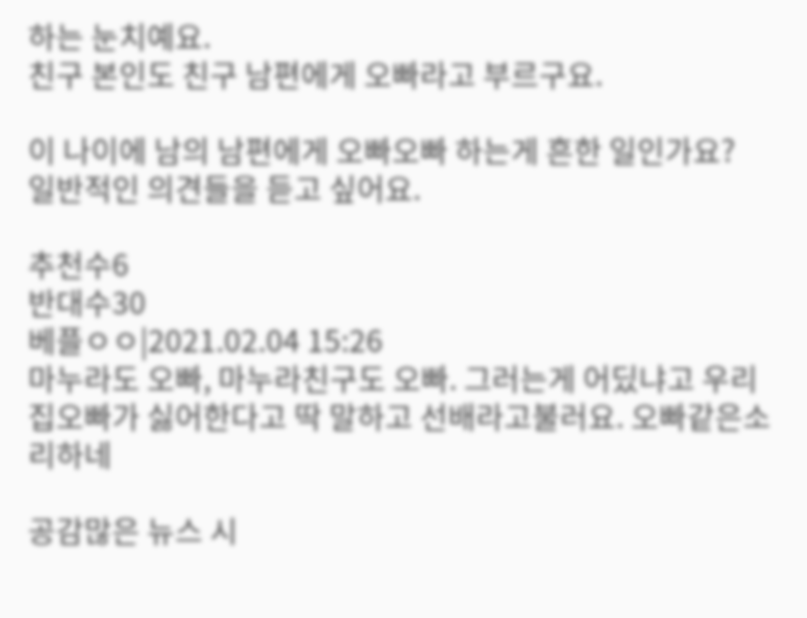하는 눈치예요.
친구 본인도 친구 남편에게 오빠라고 부르구요.

이 나이에 남의 남편에게 오빠오빠 하는게 흔한 일인가요?
일반적인 의견들을 듣고 싶어요.

추천수6
반대수30
베플ㅇㅇ|2021.02.04 15:26
마누라도 오빠, 마누라친구도 오빠. 그러는게 어딨냐고 우리집오빠가 싫어한다고 딱 말하고 선배라고불러요. 오빠같은소리하네

공감많은 뉴스 시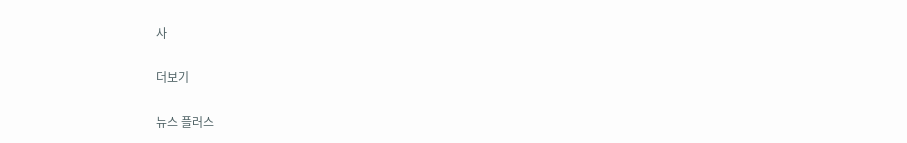사

더보기

뉴스 플러스